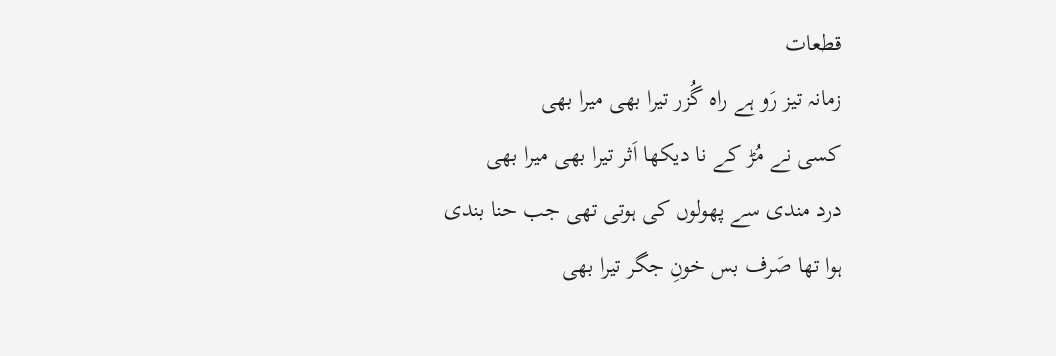قطعات
زمانہ تیز رَو ہے راہ گُزر تیرا بھی میرا بھی
کسی نے مُڑ کے نا دیکھا اَثر تیرا بھی میرا بھی
درد مندی سے پھولوں کی ہوتی تھی جب حنا بندی
ہوا تھا صَرف بس خونِ جگر تیرا بھی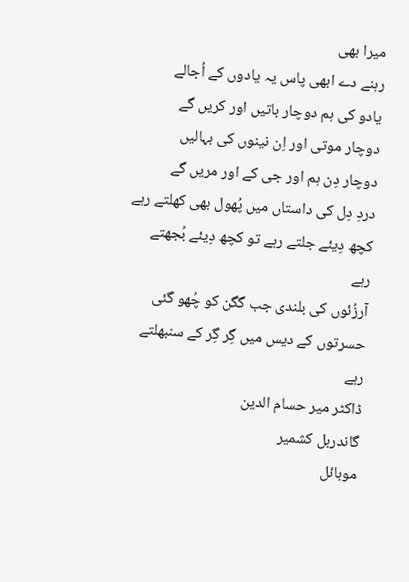میرا بھی
رہنے دے ابھی پاس یہ یادوں کے اُجالے
یادو کی ہم دوچار باتیں اور کریں گے
دوچار موتی اور اِن نینوں کی بہالیں
دوچار دِن ہم اور جی کے اور مریں گے
دردِ دِل کی داستاں میں پُھول بھی کھلتے رہے
کچھ دِیئے جلتے رہے تو کچھ دِیئے بُجھتے رہے
آرزُئوں کی بلندی جب گگن کو چُھو گئی
حسرتوں کے دیس میں گِر گِر کے سنبھلتے رہے
ڈاکٹر میر حسام الدین
گاندربل کشمیر
موبائل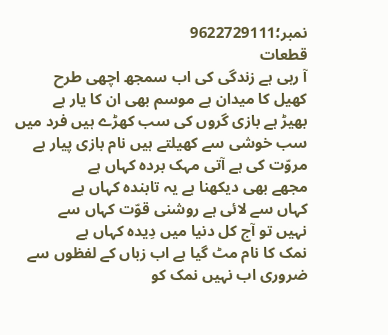نمبر؛9622729111
قطعات
آ رہی ہے زندگی کی اب سمجھ اچھی طرح
کھیل کا میدان ہے موسم بھی ان کا یار ہے
بھیڑ ہے بازی گروں کی سب کھڑے ہیں فرد میں
سب خوشی سے کھیلتے ہیں نام بازی پیار ہے
مروّت کی ہے آتی مہک بردہ کہاں ہے
مجھے بھی دیکھنا ہے یہ تابندہ کہاں ہے
کہاں سے لائی ہے روشنی قوّت کہاں سے
نہیں تو آج کل دنیا میں دِیدہ کہاں ہے
نمک کا نام مٹ گیا ہے اب زباں کے لفظوں سے
ضروری اب نہیں نمک کو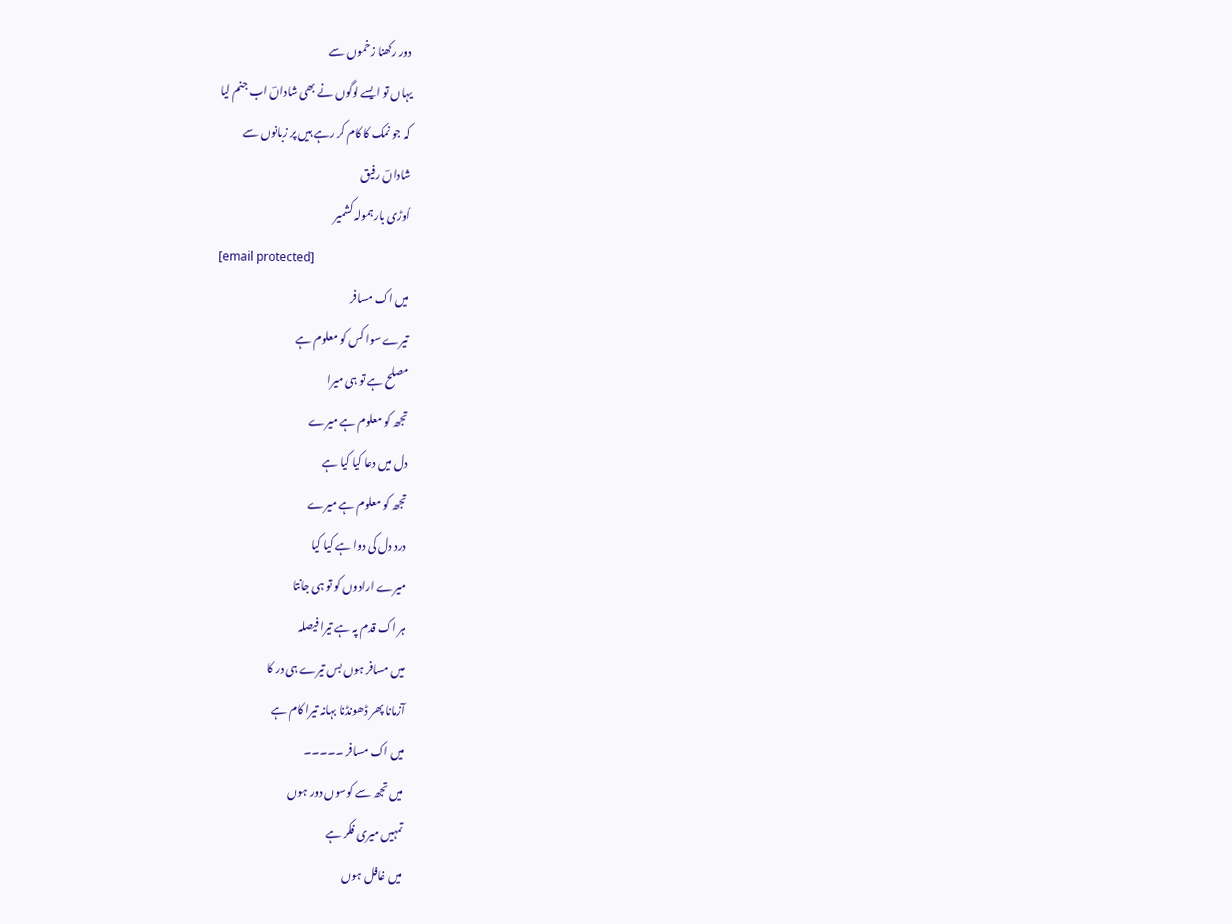دور رکھنا زخموں سے
یہاں تو ایسے لوگوں نے بھی شاداںؔ اب جنم لیا
کہ جو نمک کا کام کر رہے ہیں پر زبانوں سے
شاداںؔ رفیق
اُوڑی بارہمولہ کشمیر
[email protected]
میں اک مسافر
تیرے سوا کس کو معلوم ہے
مصلح ہے تو ہی میرا
تجھ کو معلوم ہے میرے
دل میں دعا کیا کیا ہے
تجھ کو معلوم ہے میرے
درد دل کی دوا ہے کیا کیا
میرے ارادوں کو تو ہی جانتا
ہر اک قدم پہ ہے تیرا فیصلہ
میں مسافر ہوں بس تیرے ہی در کا
آزمانا پھر ڈھونڈنا بہانہ تیرا کام ہے
میں اک مسافر ۔۔۔۔۔
میں تجھ سے کوسوں دور ہوں
تمہیں میری فکر ہے
میں غافل ہوں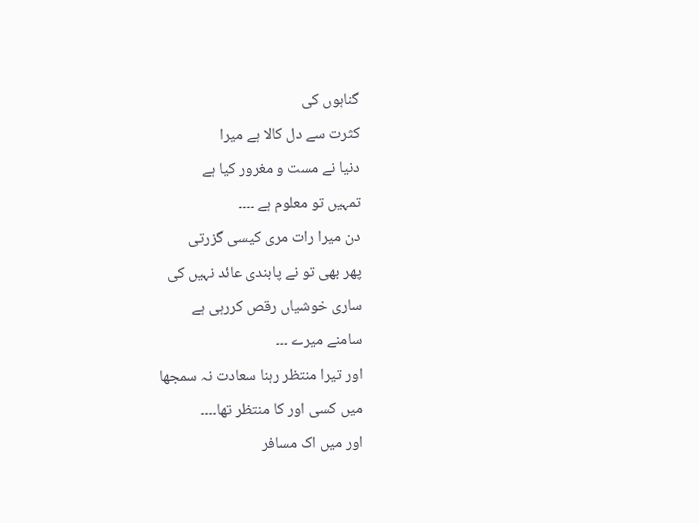گناہوں کی
کثرت سے دل کالا ہے میرا
دنیا نے مست و مغرور کیا ہے
تمہیں تو معلوم ہے ۔۔۔۔
دن میرا رات مری کیسی گزرتی
پھر بھی تو نے پابندی عائد نہیں کی
ساری خوشیاں رقص کررہی ہے
سامنے میرے ۔۔۔
اور تیرا منتظر رہنا سعادت نہ سمجھا
میں کسی اور کا منتظر تھا۔۔۔۔
اور میں اک مسافر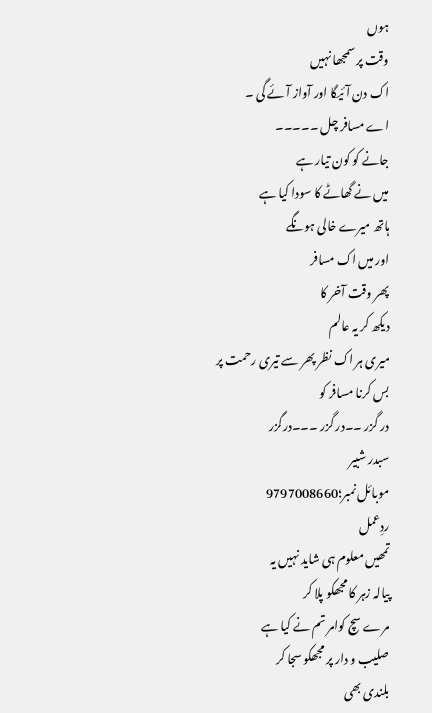ہوں
وقت پر سمجھا نہیں
اک دن آئیگا اور آواز آئے گی ۔
اے مسافر چل ۔۔۔۔۔
جانے کو کون تیار ہے
میں نے گھاٹے کا سودا کیا ہے
ہاتھ میرے خالی ہونگے
اور میں اک مسافر
پھر وقت آخر کا
دیکھ کر یہ عالم
میری ہر اک نظر پھر سے تیری رحمت پر
بس کرنا مسافر کو
در گزر ۔۔در گزر ۔۔۔درگزر
سبدر شبیر
موبائل نمبر؛9797008660
ردِعمل
تمھیں معلوم ہی شاید نہیں یہ
پیالہ زہر کا مجھکو پلا کر
مرے سچ کوامر تم نے کیا ہے
صلیب و دار پر مجھکو سجا کر
بلندی بھی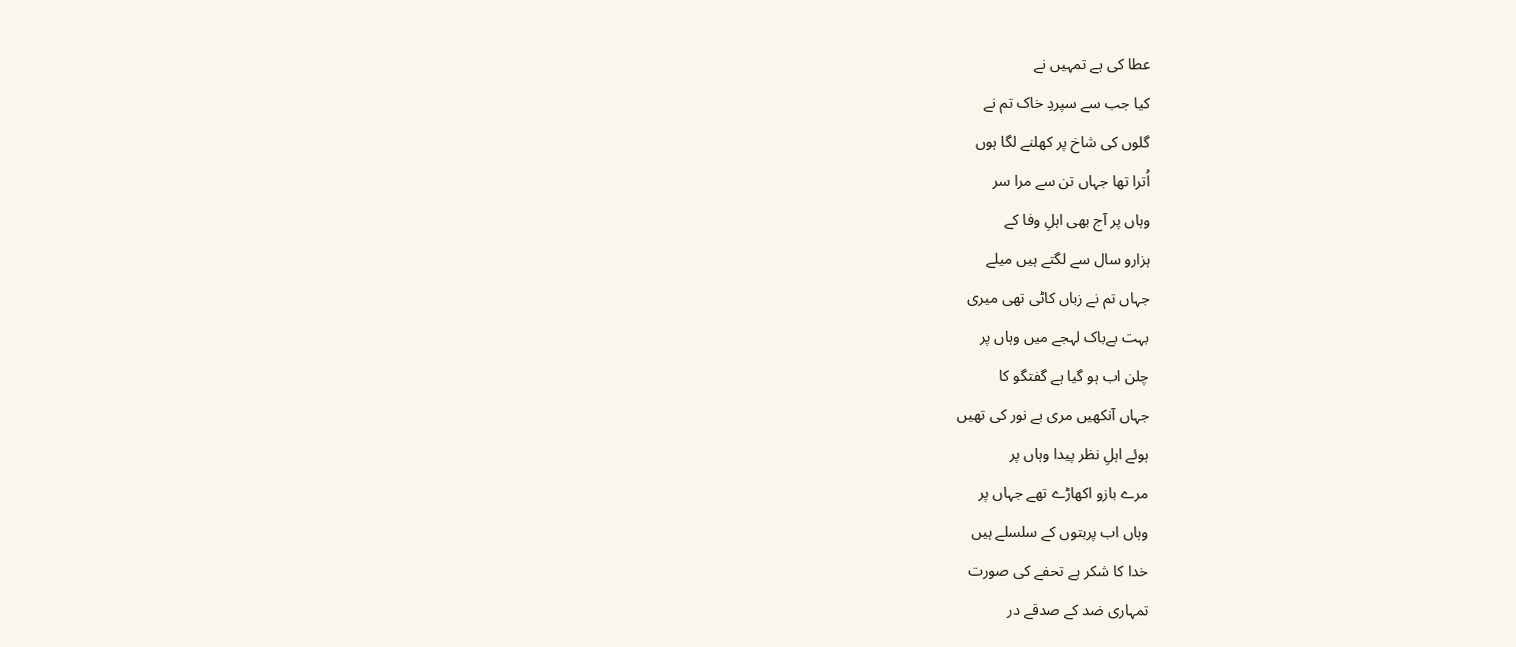عطا کی ہے تمہیں نے
کیا جب سے سپردِ خاک تم نے
گلوں کی شاخ پر کھلنے لگا ہوں
اُترا تھا جہاں تن سے مرا سر
وہاں پر آج بھی اہلِ وفا کے
ہزارو سال سے لگتے ہیں میلے
جہاں تم نے زباں کاٹی تھی میری
بہت بےباک لہجے میں وہاں پر
چلن اب ہو گیا ہے گفتگو کا
جہاں آنکھیں مری بے نور کی تھیں
ہوئے اہلِ نظر پیدا وہاں پر
مرے بازو اکھاڑے تھے جہاں پر
وہاں اب پربتوں کے سلسلے ہیں
خدا کا شکر ہے تحفے کی صورت
تمہاری ضد کے صدقے در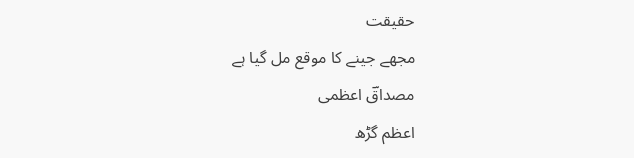حقیقت
مجھے جینے کا موقع مل گیا ہے
مصداقؔ اعظمی
اعظم گڑھ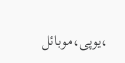،یوپی،موبائل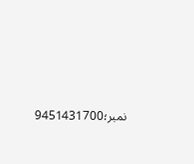نمبر؛9451431700